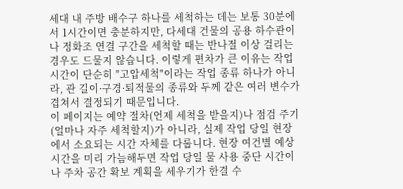세대 내 주방 배수구 하나를 세척하는 데는 보통 30분에서 1시간이면 충분하지만, 다세대 건물의 공용 하수관이나 정화조 연결 구간을 세척할 때는 반나절 이상 걸리는 경우도 드물지 않습니다. 이렇게 편차가 큰 이유는 작업 시간이 단순히 "고압세척"이라는 작업 종류 하나가 아니라, 관 길이·구경·퇴적물의 종류와 두께 같은 여러 변수가 겹쳐서 결정되기 때문입니다.
이 페이지는 예약 절차(언제 세척을 받을지)나 점검 주기(얼마나 자주 세척할지)가 아니라, 실제 작업 당일 현장에서 소요되는 시간 자체를 다룹니다. 현장 여건별 예상 시간을 미리 가늠해두면 작업 당일 물 사용 중단 시간이나 주차 공간 확보 계획을 세우기가 한결 수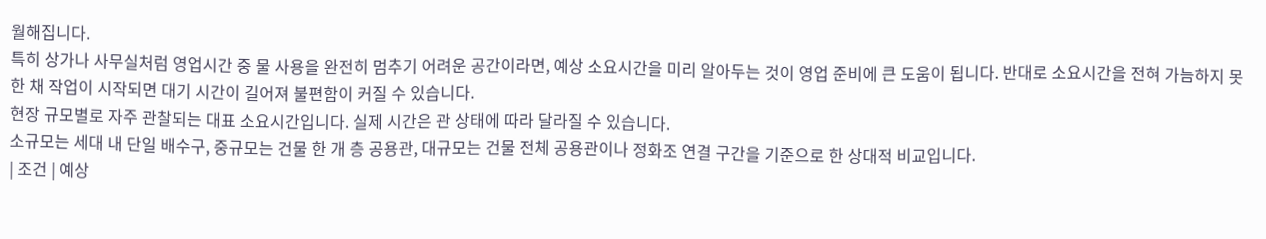월해집니다.
특히 상가나 사무실처럼 영업시간 중 물 사용을 완전히 멈추기 어려운 공간이라면, 예상 소요시간을 미리 알아두는 것이 영업 준비에 큰 도움이 됩니다. 반대로 소요시간을 전혀 가늠하지 못한 채 작업이 시작되면 대기 시간이 길어져 불편함이 커질 수 있습니다.
현장 규모별로 자주 관찰되는 대표 소요시간입니다. 실제 시간은 관 상태에 따라 달라질 수 있습니다.
소규모는 세대 내 단일 배수구, 중규모는 건물 한 개 층 공용관, 대규모는 건물 전체 공용관이나 정화조 연결 구간을 기준으로 한 상대적 비교입니다.
| 조건 | 예상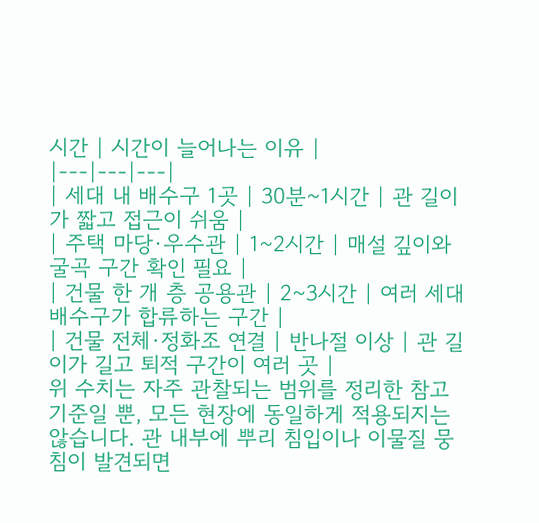시간 | 시간이 늘어나는 이유 |
|---|---|---|
| 세대 내 배수구 1곳 | 30분~1시간 | 관 길이가 짧고 접근이 쉬움 |
| 주택 마당·우수관 | 1~2시간 | 매설 깊이와 굴곡 구간 확인 필요 |
| 건물 한 개 층 공용관 | 2~3시간 | 여러 세대 배수구가 합류하는 구간 |
| 건물 전체·정화조 연결 | 반나절 이상 | 관 길이가 길고 퇴적 구간이 여러 곳 |
위 수치는 자주 관찰되는 범위를 정리한 참고 기준일 뿐, 모든 현장에 동일하게 적용되지는 않습니다. 관 내부에 뿌리 침입이나 이물질 뭉침이 발견되면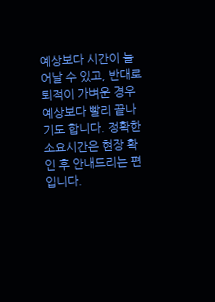예상보다 시간이 늘어날 수 있고, 반대로 퇴적이 가벼운 경우 예상보다 빨리 끝나기도 합니다. 정확한 소요시간은 현장 확인 후 안내드리는 편입니다.